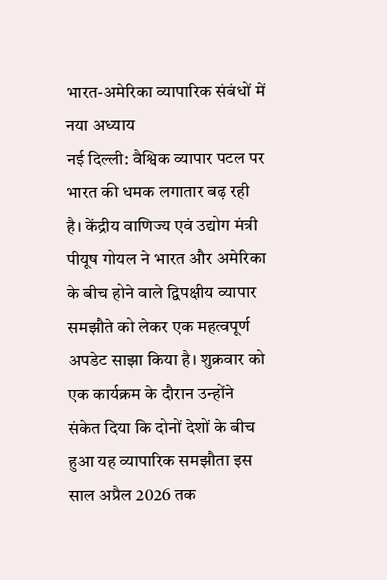भारत-अमेरिका व्यापारिक संबंधों में नया अध्याय
नई दिल्ली: वैश्विक व्यापार पटल पर भारत की धमक लगातार बढ़ रही है। केंद्रीय वाणिज्य एवं उद्योग मंत्री पीयूष गोयल ने भारत और अमेरिका के बीच होने वाले द्विपक्षीय व्यापार समझौते को लेकर एक महत्वपूर्ण अपडेट साझा किया है। शुक्रवार को एक कार्यक्रम के दौरान उन्होंने संकेत दिया कि दोनों देशों के बीच हुआ यह व्यापारिक समझौता इस साल अप्रैल 2026 तक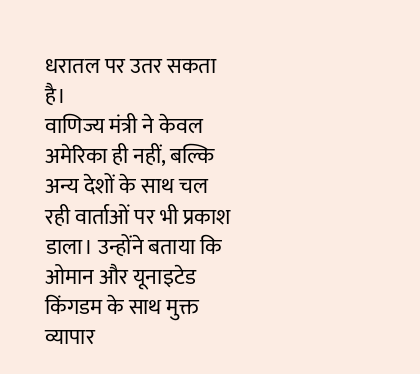धरातल पर उतर सकता है।
वाणिज्य मंत्री ने केवल अमेरिका ही नहीं, बल्कि अन्य देशों के साथ चल रही वार्ताओं पर भी प्रकाश डाला। उन्होंने बताया कि ओमान और यूनाइटेड किंगडम के साथ मुक्त व्यापार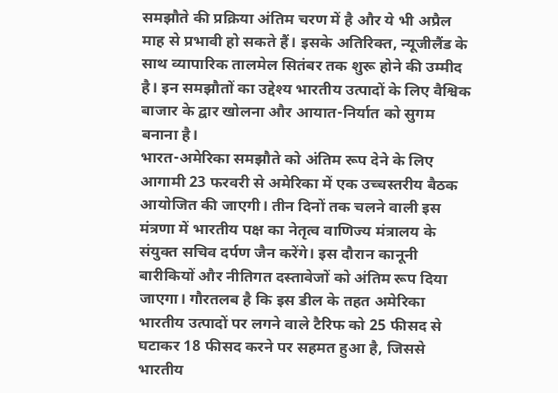समझौते की प्रक्रिया अंतिम चरण में है और ये भी अप्रैल माह से प्रभावी हो सकते हैं। इसके अतिरिक्त, न्यूजीलैंड के साथ व्यापारिक तालमेल सितंबर तक शुरू होने की उम्मीद है। इन समझौतों का उद्देश्य भारतीय उत्पादों के लिए वैश्विक बाजार के द्वार खोलना और आयात-निर्यात को सुगम बनाना है।
भारत-अमेरिका समझौते को अंतिम रूप देने के लिए आगामी 23 फरवरी से अमेरिका में एक उच्चस्तरीय बैठक आयोजित की जाएगी। तीन दिनों तक चलने वाली इस मंत्रणा में भारतीय पक्ष का नेतृत्व वाणिज्य मंत्रालय के संयुक्त सचिव दर्पण जैन करेंगे। इस दौरान कानूनी बारीकियों और नीतिगत दस्तावेजों को अंतिम रूप दिया जाएगा। गौरतलब है कि इस डील के तहत अमेरिका भारतीय उत्पादों पर लगने वाले टैरिफ को 25 फीसद से घटाकर 18 फीसद करने पर सहमत हुआ है, जिससे भारतीय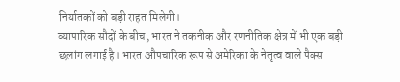निर्यातकों को बड़ी राहत मिलेगी।
व्यापारिक सौदों के बीच, भारत ने तकनीक और रणनीतिक क्षेत्र में भी एक बड़ी छलांग लगाई है। भारत औपचारिक रूप से अमेरिका के नेतृत्व वाले पैक्स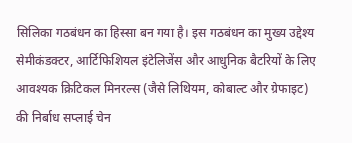सिलिका गठबंधन का हिस्सा बन गया है। इस गठबंधन का मुख्य उद्देश्य सेमीकंडक्टर, आर्टिफिशियल इंटेलिजेंस और आधुनिक बैटरियों के लिए आवश्यक क्रिटिकल मिनरल्स (जैसे लिथियम, कोबाल्ट और ग्रेफाइट) की निर्बाध सप्लाई चेन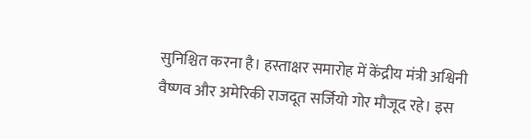सुनिश्चित करना है। हस्ताक्षर समारोह में केंद्रीय मंत्री अश्विनी वैष्णव और अमेरिकी राजदूत सर्जियो गोर मौजूद रहे। इस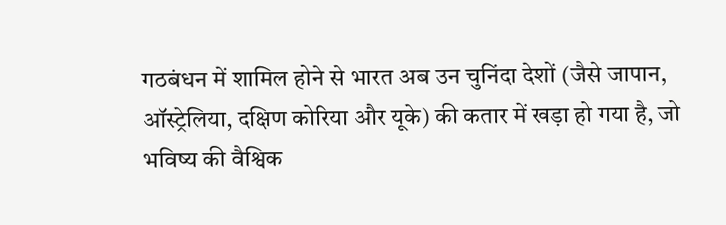गठबंधन में शामिल होने से भारत अब उन चुनिंदा देशों (जैसे जापान, ऑस्ट्रेलिया, दक्षिण कोरिया और यूके) की कतार में खड़ा हो गया है, जो भविष्य की वैश्विक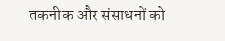तकनीक और संसाधनों को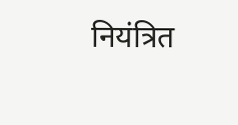नियंत्रित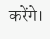करेंगे।